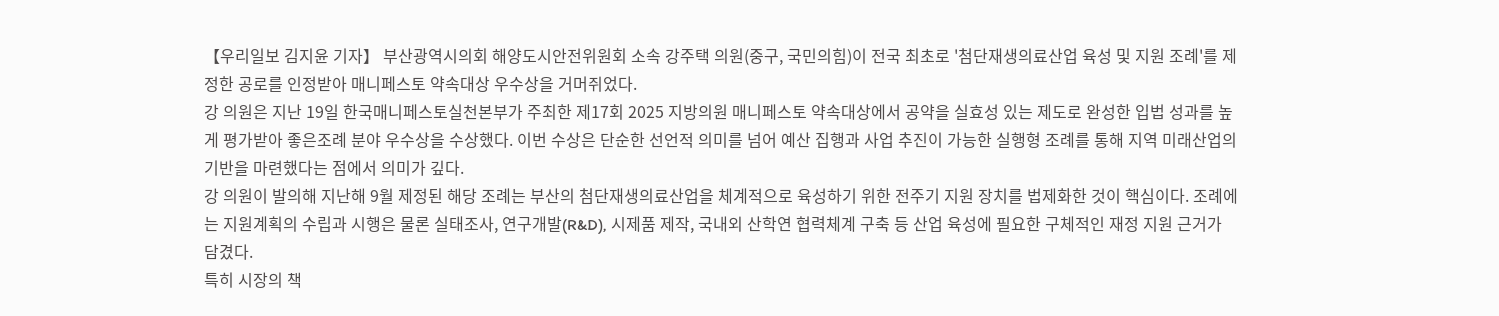【우리일보 김지윤 기자】 부산광역시의회 해양도시안전위원회 소속 강주택 의원(중구, 국민의힘)이 전국 최초로 '첨단재생의료산업 육성 및 지원 조례'를 제정한 공로를 인정받아 매니페스토 약속대상 우수상을 거머쥐었다.
강 의원은 지난 19일 한국매니페스토실천본부가 주최한 제17회 2025 지방의원 매니페스토 약속대상에서 공약을 실효성 있는 제도로 완성한 입법 성과를 높게 평가받아 좋은조례 분야 우수상을 수상했다. 이번 수상은 단순한 선언적 의미를 넘어 예산 집행과 사업 추진이 가능한 실행형 조례를 통해 지역 미래산업의 기반을 마련했다는 점에서 의미가 깊다.
강 의원이 발의해 지난해 9월 제정된 해당 조례는 부산의 첨단재생의료산업을 체계적으로 육성하기 위한 전주기 지원 장치를 법제화한 것이 핵심이다. 조례에는 지원계획의 수립과 시행은 물론 실태조사, 연구개발(R&D), 시제품 제작, 국내외 산학연 협력체계 구축 등 산업 육성에 필요한 구체적인 재정 지원 근거가 담겼다.
특히 시장의 책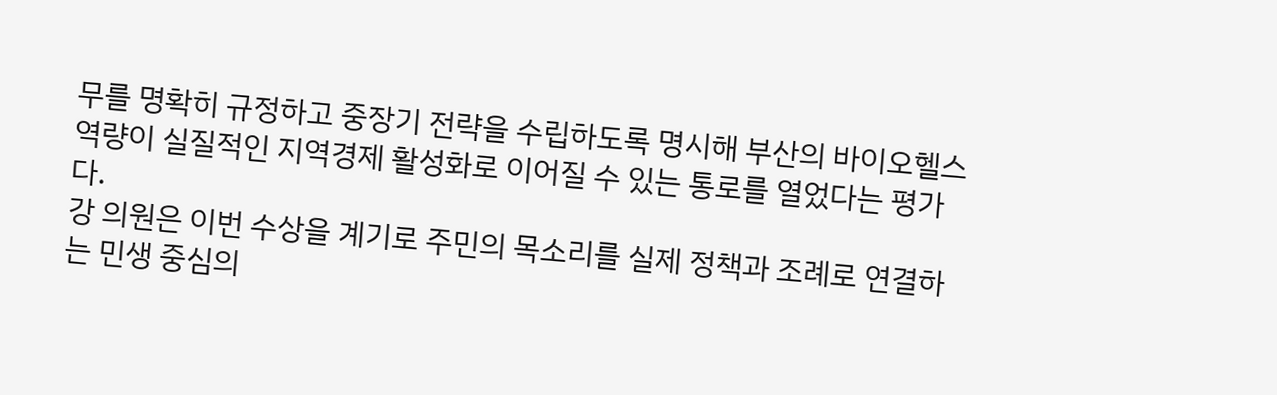무를 명확히 규정하고 중장기 전략을 수립하도록 명시해 부산의 바이오헬스 역량이 실질적인 지역경제 활성화로 이어질 수 있는 통로를 열었다는 평가다.
강 의원은 이번 수상을 계기로 주민의 목소리를 실제 정책과 조례로 연결하는 민생 중심의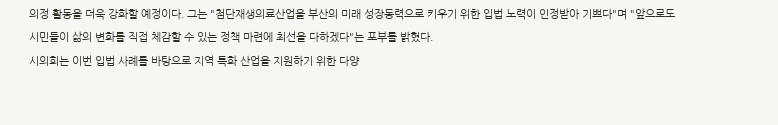의정 활동을 더욱 강화할 예정이다. 그는 "첨단재생의료산업을 부산의 미래 성장동력으로 키우기 위한 입법 노력이 인정받아 기쁘다"며 "앞으로도 시민들이 삶의 변화를 직접 체감할 수 있는 정책 마련에 최선을 다하겠다"는 포부를 밝혔다.
시의회는 이번 입법 사례를 바탕으로 지역 특화 산업을 지원하기 위한 다양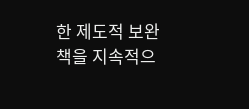한 제도적 보완책을 지속적으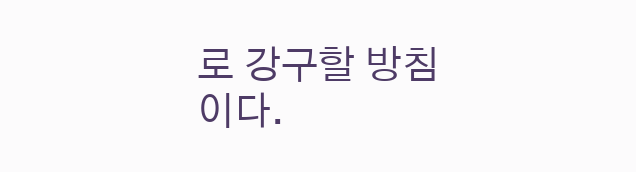로 강구할 방침이다.